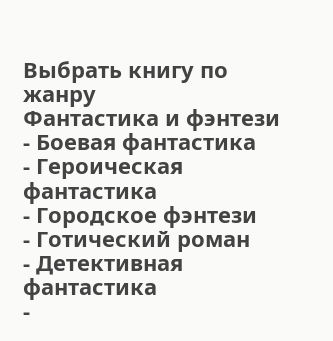Выбрать книгу по жанру
Фантастика и фэнтези
- Боевая фантастика
- Героическая фантастика
- Городское фэнтези
- Готический роман
- Детективная фантастика
-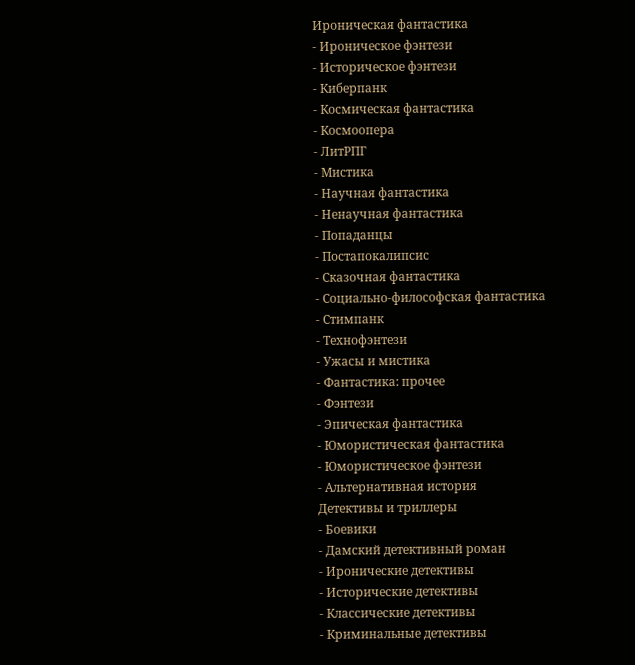Ироническая фантастика
- Ироническое фэнтези
- Историческое фэнтези
- Киберпанк
- Космическая фантастика
- Космоопера
- ЛитРПГ
- Мистика
- Научная фантастика
- Ненаучная фантастика
- Попаданцы
- Постапокалипсис
- Сказочная фантастика
- Социально-философская фантастика
- Стимпанк
- Технофэнтези
- Ужасы и мистика
- Фантастика: прочее
- Фэнтези
- Эпическая фантастика
- Юмористическая фантастика
- Юмористическое фэнтези
- Альтернативная история
Детективы и триллеры
- Боевики
- Дамский детективный роман
- Иронические детективы
- Исторические детективы
- Классические детективы
- Криминальные детективы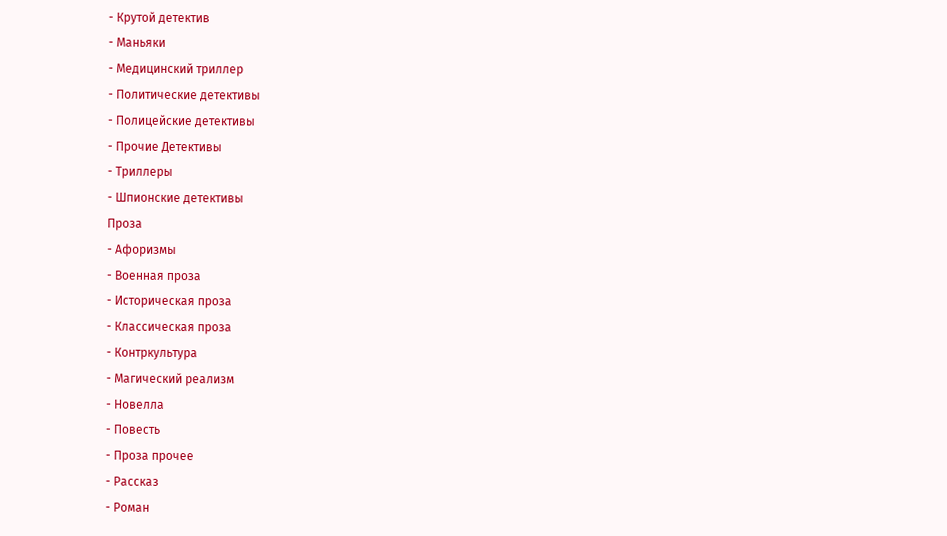- Крутой детектив
- Маньяки
- Медицинский триллер
- Политические детективы
- Полицейские детективы
- Прочие Детективы
- Триллеры
- Шпионские детективы
Проза
- Афоризмы
- Военная проза
- Историческая проза
- Классическая проза
- Контркультура
- Магический реализм
- Новелла
- Повесть
- Проза прочее
- Рассказ
- Роман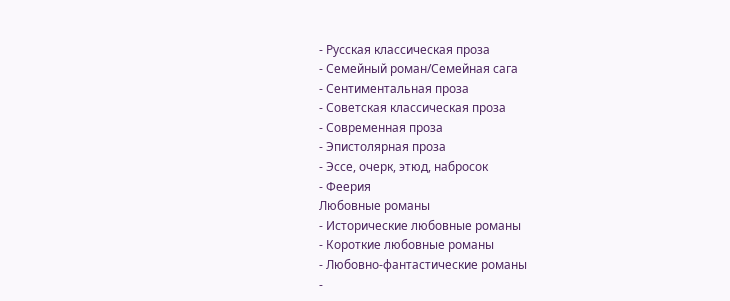- Русская классическая проза
- Семейный роман/Семейная сага
- Сентиментальная проза
- Советская классическая проза
- Современная проза
- Эпистолярная проза
- Эссе, очерк, этюд, набросок
- Феерия
Любовные романы
- Исторические любовные романы
- Короткие любовные романы
- Любовно-фантастические романы
-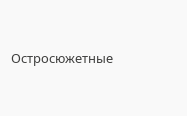Остросюжетные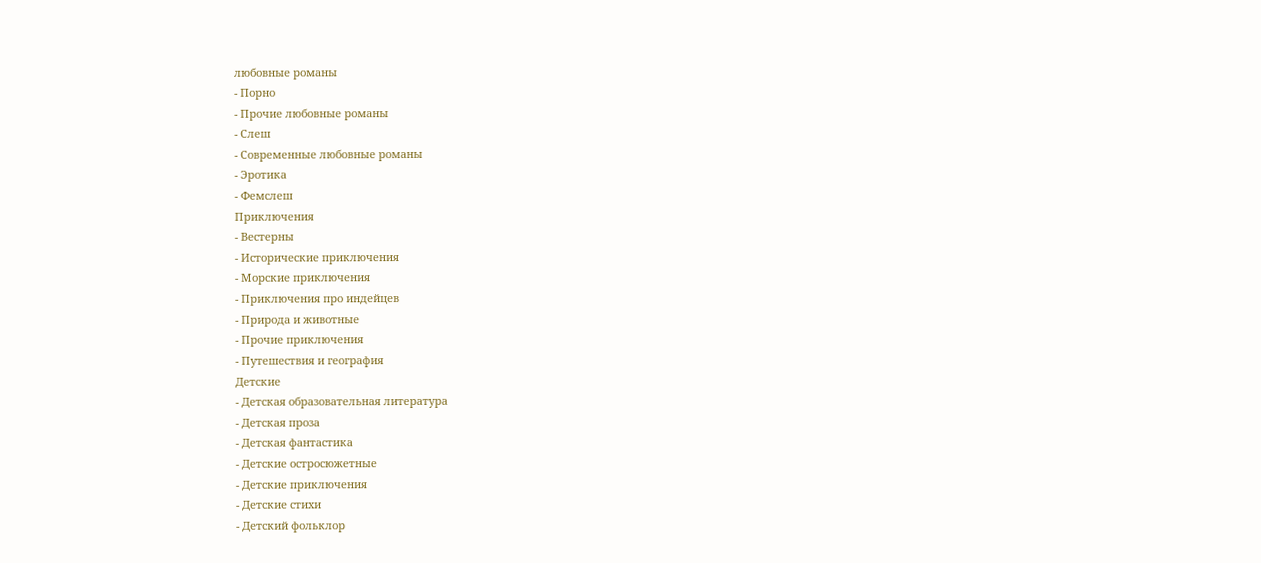любовные романы
- Порно
- Прочие любовные романы
- Слеш
- Современные любовные романы
- Эротика
- Фемслеш
Приключения
- Вестерны
- Исторические приключения
- Морские приключения
- Приключения про индейцев
- Природа и животные
- Прочие приключения
- Путешествия и география
Детские
- Детская образовательная литература
- Детская проза
- Детская фантастика
- Детские остросюжетные
- Детские приключения
- Детские стихи
- Детский фольклор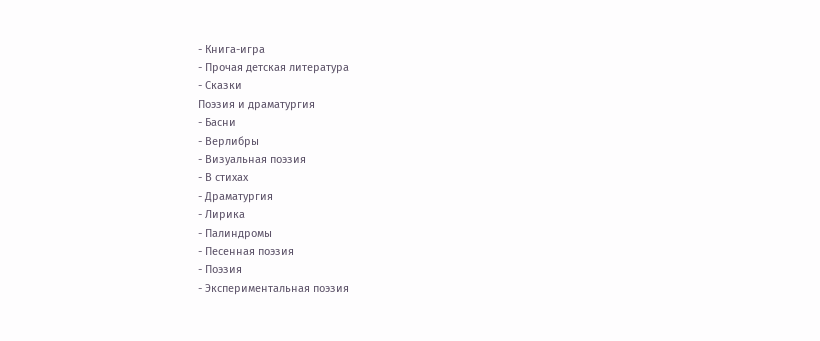- Книга-игра
- Прочая детская литература
- Сказки
Поэзия и драматургия
- Басни
- Верлибры
- Визуальная поэзия
- В стихах
- Драматургия
- Лирика
- Палиндромы
- Песенная поэзия
- Поэзия
- Экспериментальная поэзия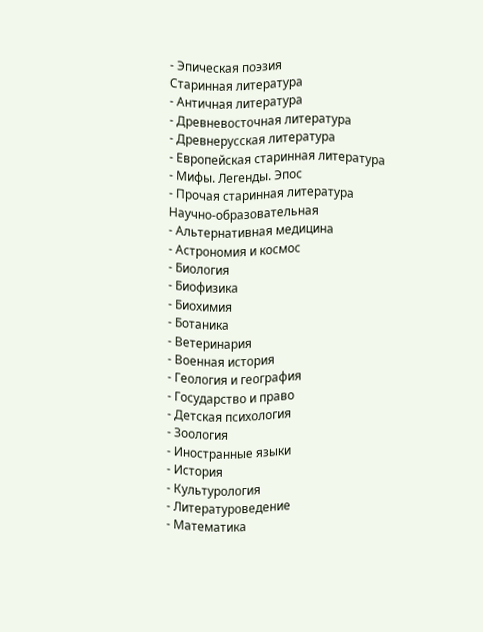- Эпическая поэзия
Старинная литература
- Античная литература
- Древневосточная литература
- Древнерусская литература
- Европейская старинная литература
- Мифы. Легенды. Эпос
- Прочая старинная литература
Научно-образовательная
- Альтернативная медицина
- Астрономия и космос
- Биология
- Биофизика
- Биохимия
- Ботаника
- Ветеринария
- Военная история
- Геология и география
- Государство и право
- Детская психология
- Зоология
- Иностранные языки
- История
- Культурология
- Литературоведение
- Математика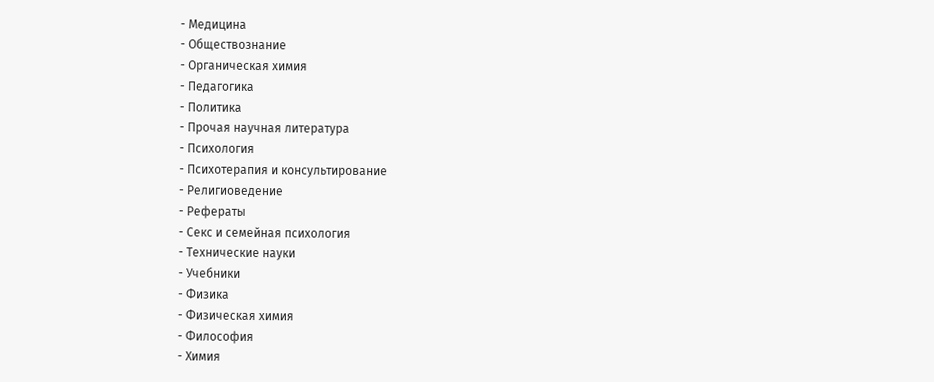- Медицина
- Обществознание
- Органическая химия
- Педагогика
- Политика
- Прочая научная литература
- Психология
- Психотерапия и консультирование
- Религиоведение
- Рефераты
- Секс и семейная психология
- Технические науки
- Учебники
- Физика
- Физическая химия
- Философия
- Химия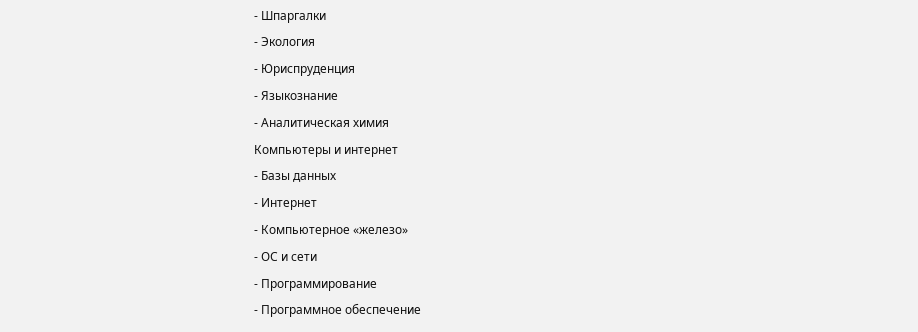- Шпаргалки
- Экология
- Юриспруденция
- Языкознание
- Аналитическая химия
Компьютеры и интернет
- Базы данных
- Интернет
- Компьютерное «железо»
- ОС и сети
- Программирование
- Программное обеспечение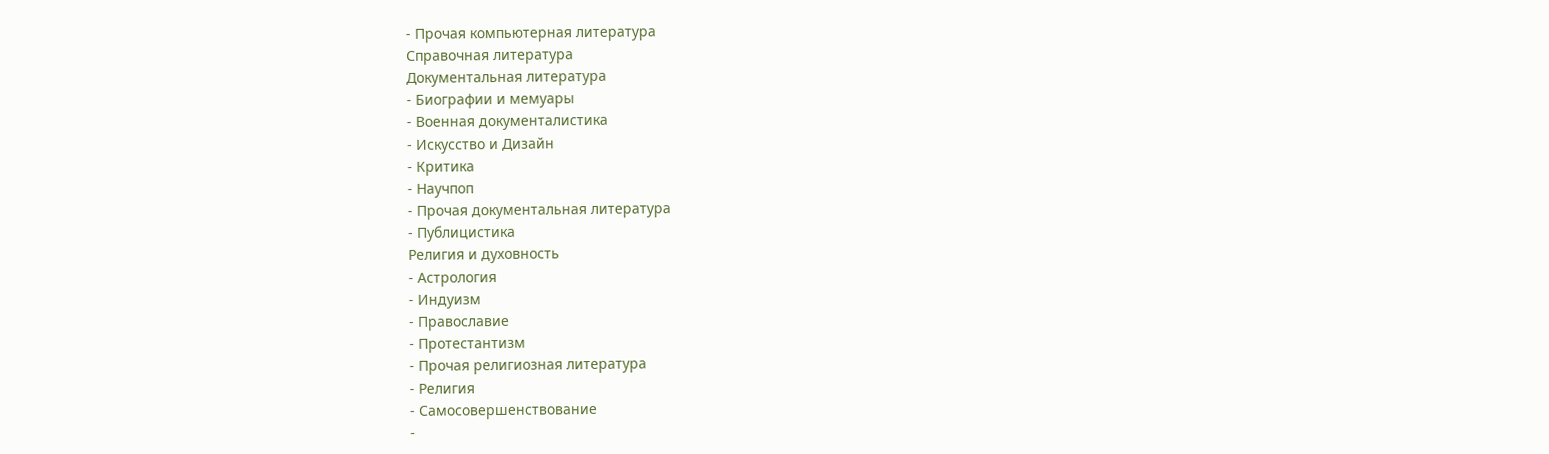- Прочая компьютерная литература
Справочная литература
Документальная литература
- Биографии и мемуары
- Военная документалистика
- Искусство и Дизайн
- Критика
- Научпоп
- Прочая документальная литература
- Публицистика
Религия и духовность
- Астрология
- Индуизм
- Православие
- Протестантизм
- Прочая религиозная литература
- Религия
- Самосовершенствование
-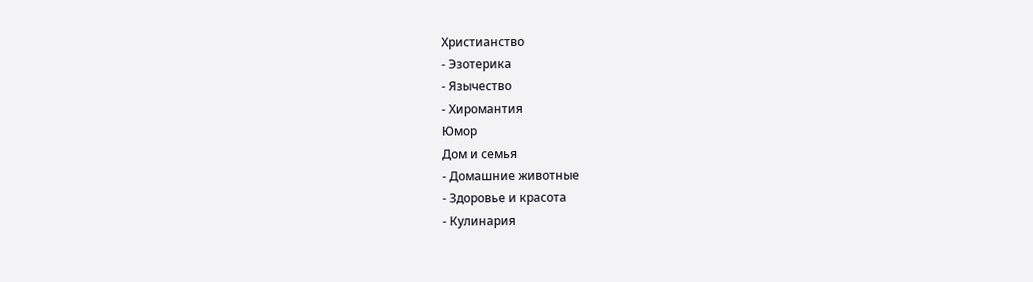Христианство
- Эзотерика
- Язычество
- Хиромантия
Юмор
Дом и семья
- Домашние животные
- Здоровье и красота
- Кулинария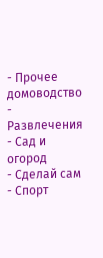- Прочее домоводство
- Развлечения
- Сад и огород
- Сделай сам
- Спорт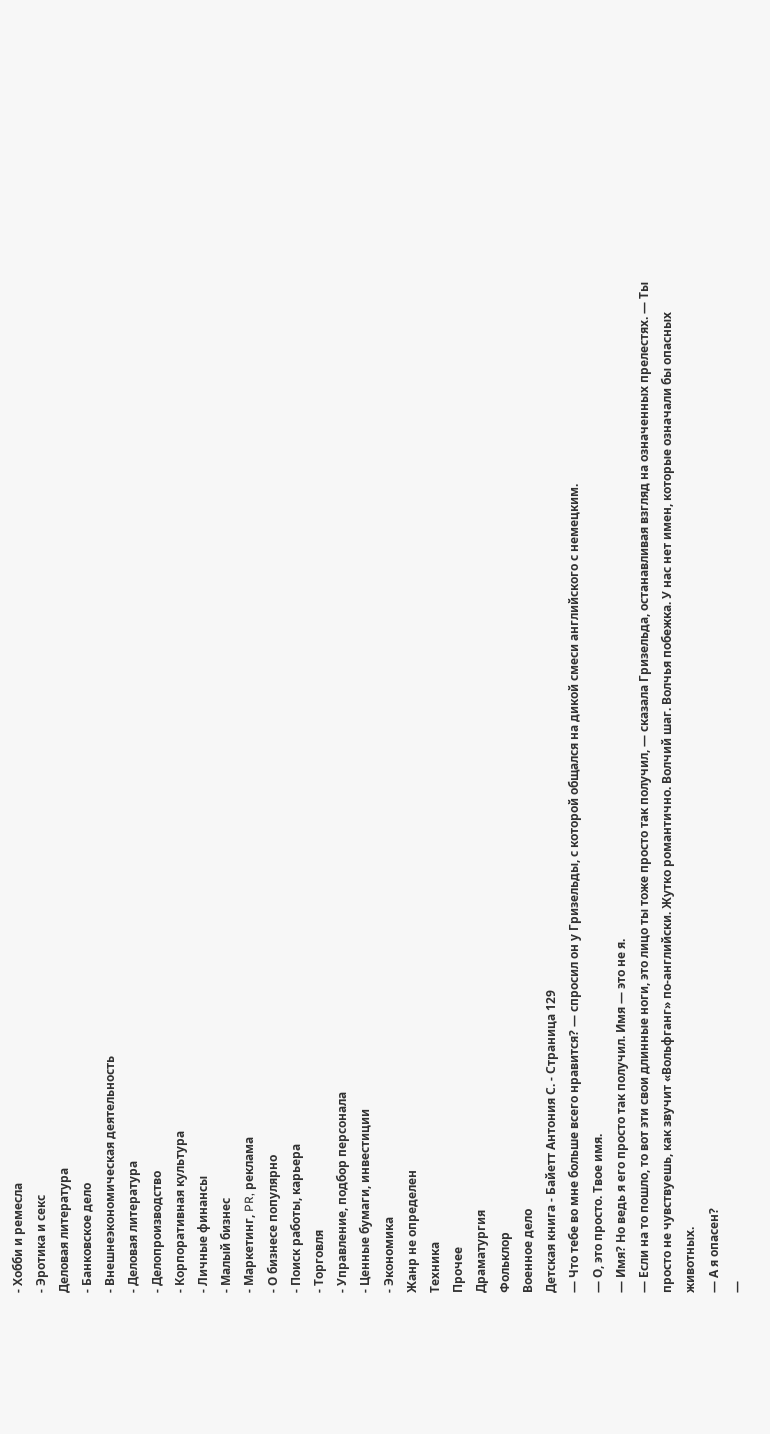- Хобби и ремесла
- Эротика и секс
Деловая литература
- Банковское дело
- Внешнеэкономическая деятельность
- Деловая литература
- Делопроизводство
- Корпоративная культура
- Личные финансы
- Малый бизнес
- Маркетинг, PR, реклама
- О бизнесе популярно
- Поиск работы, карьера
- Торговля
- Управление, подбор персонала
- Ценные бумаги, инвестиции
- Экономика
Жанр не определен
Техника
Прочее
Драматургия
Фольклор
Военное дело
Детская книга - Байетт Антония С. - Страница 129
— Что тебе во мне больше всего нравится? — спросил он у Гризельды, с которой общался на дикой смеси английского с немецким.
— О, это просто. Твое имя.
— Имя? Но ведь я его просто так получил. Имя — это не я.
— Если на то пошло, то вот эти свои длинные ноги, это лицо ты тоже просто так получил, — сказала Гризельда, останавливая взгляд на означенных прелестях. — Ты просто не чувствуешь, как звучит «Вольфганг» по-английски. Жутко романтично. Волчий шаг. Волчья побежка. У нас нет имен, которые означали бы опасных животных.
— А я опасен?
—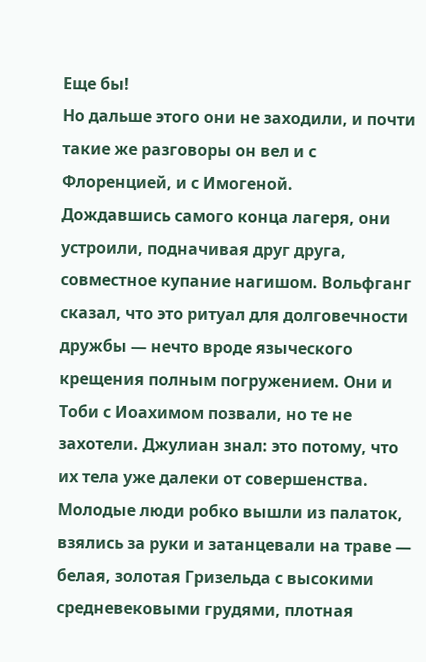Еще бы!
Но дальше этого они не заходили, и почти такие же разговоры он вел и с Флоренцией, и с Имогеной.
Дождавшись самого конца лагеря, они устроили, подначивая друг друга, совместное купание нагишом. Вольфганг сказал, что это ритуал для долговечности дружбы — нечто вроде языческого крещения полным погружением. Они и Тоби с Иоахимом позвали, но те не захотели. Джулиан знал: это потому, что их тела уже далеки от совершенства. Молодые люди робко вышли из палаток, взялись за руки и затанцевали на траве — белая, золотая Гризельда с высокими средневековыми грудями, плотная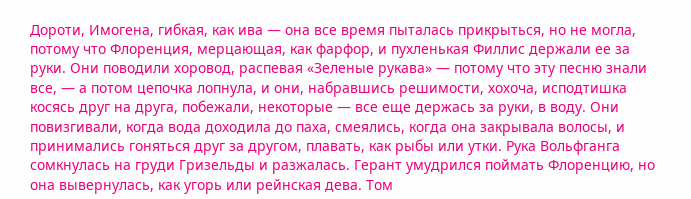Дороти, Имогена, гибкая, как ива — она все время пыталась прикрыться, но не могла, потому что Флоренция, мерцающая, как фарфор, и пухленькая Филлис держали ее за руки. Они поводили хоровод, распевая «Зеленые рукава» — потому что эту песню знали все, — а потом цепочка лопнула, и они, набравшись решимости, хохоча, исподтишка косясь друг на друга, побежали, некоторые — все еще держась за руки, в воду. Они повизгивали, когда вода доходила до паха, смеялись, когда она закрывала волосы, и принимались гоняться друг за другом, плавать, как рыбы или утки. Рука Вольфганга сомкнулась на груди Гризельды и разжалась. Герант умудрился поймать Флоренцию, но она вывернулась, как угорь или рейнская дева. Том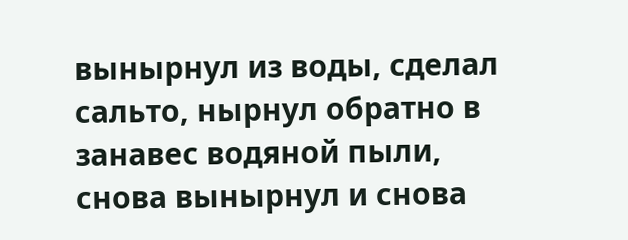вынырнул из воды, сделал сальто, нырнул обратно в занавес водяной пыли, снова вынырнул и снова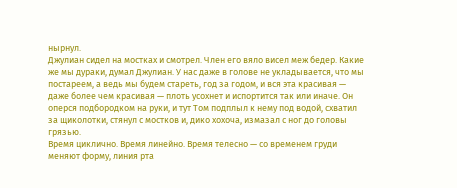нырнул.
Джулиан сидел на мостках и смотрел. Член его вяло висел меж бедер. Какие же мы дураки, думал Джулиан. У нас даже в голове не укладывается, что мы постареем, а ведь мы будем стареть, год за годом, и вся эта красивая — даже более чем красивая — плоть усохнет и испортится так или иначе. Он оперся подбородком на руки, и тут Том подплыл к нему под водой, схватил за щиколотки, стянул с мостков и, дико хохоча, измазал с ног до головы грязью.
Время циклично. Время линейно. Время телесно — со временем груди меняют форму, линия рта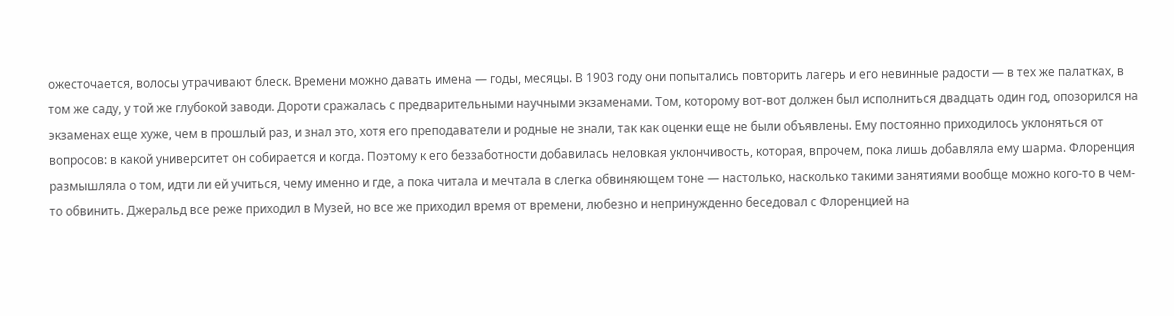ожесточается, волосы утрачивают блеск. Времени можно давать имена — годы, месяцы. В 1903 году они попытались повторить лагерь и его невинные радости — в тех же палатках, в том же саду, у той же глубокой заводи. Дороти сражалась с предварительными научными экзаменами. Том, которому вот-вот должен был исполниться двадцать один год, опозорился на экзаменах еще хуже, чем в прошлый раз, и знал это, хотя его преподаватели и родные не знали, так как оценки еще не были объявлены. Ему постоянно приходилось уклоняться от вопросов: в какой университет он собирается и когда. Поэтому к его беззаботности добавилась неловкая уклончивость, которая, впрочем, пока лишь добавляла ему шарма. Флоренция размышляла о том, идти ли ей учиться, чему именно и где, а пока читала и мечтала в слегка обвиняющем тоне — настолько, насколько такими занятиями вообще можно кого-то в чем-то обвинить. Джеральд все реже приходил в Музей, но все же приходил время от времени, любезно и непринужденно беседовал с Флоренцией на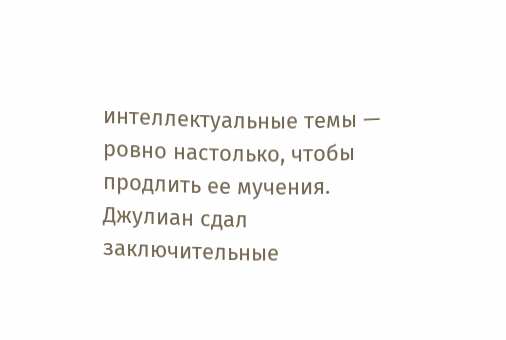интеллектуальные темы — ровно настолько, чтобы продлить ее мучения. Джулиан сдал заключительные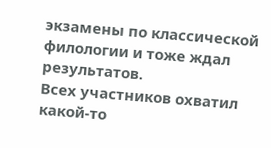экзамены по классической филологии и тоже ждал результатов.
Всех участников охватил какой-то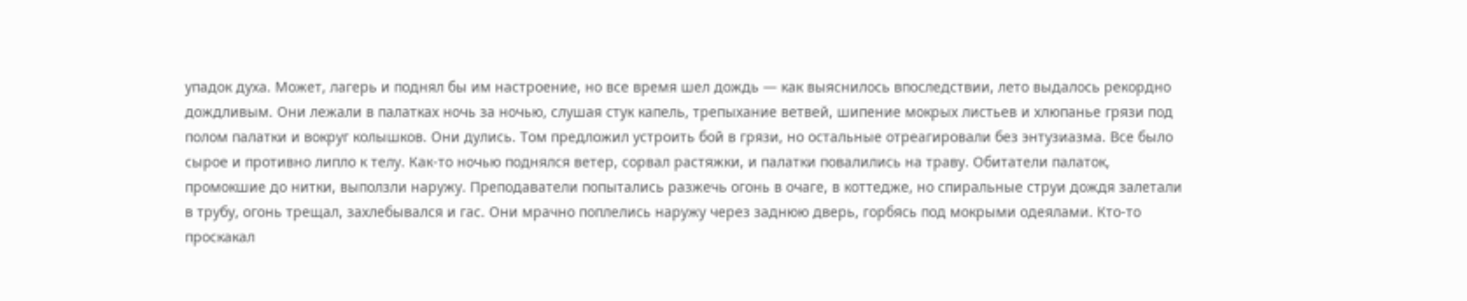упадок духа. Может, лагерь и поднял бы им настроение, но все время шел дождь — как выяснилось впоследствии, лето выдалось рекордно дождливым. Они лежали в палатках ночь за ночью, слушая стук капель, трепыхание ветвей, шипение мокрых листьев и хлюпанье грязи под полом палатки и вокруг колышков. Они дулись. Том предложил устроить бой в грязи, но остальные отреагировали без энтузиазма. Все было сырое и противно липло к телу. Как-то ночью поднялся ветер, сорвал растяжки, и палатки повалились на траву. Обитатели палаток, промокшие до нитки, выползли наружу. Преподаватели попытались разжечь огонь в очаге, в коттедже, но спиральные струи дождя залетали в трубу, огонь трещал, захлебывался и гас. Они мрачно поплелись наружу через заднюю дверь, горбясь под мокрыми одеялами. Кто-то проскакал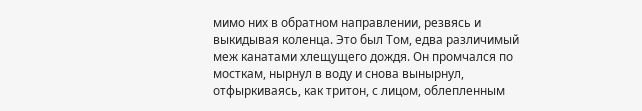мимо них в обратном направлении, резвясь и выкидывая коленца. Это был Том, едва различимый меж канатами хлещущего дождя. Он промчался по мосткам, нырнул в воду и снова вынырнул, отфыркиваясь, как тритон, с лицом, облепленным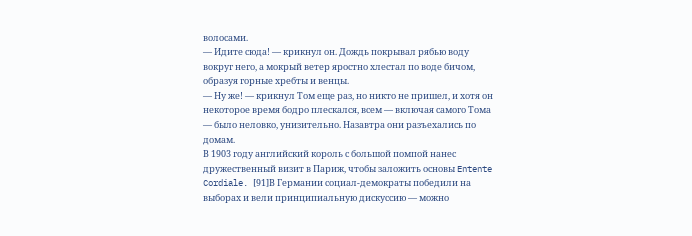волосами.
— Идите сюда! — крикнул он. Дождь покрывал рябью воду вокруг него, а мокрый ветер яростно хлестал по воде бичом, образуя горные хребты и венцы.
— Ну же! — крикнул Том еще раз, но никто не пришел, и хотя он некоторое время бодро плескался, всем — включая самого Тома — было неловко, унизительно. Назавтра они разъехались по домам.
В 1903 году английский король с большой помпой нанес дружественный визит в Париж, чтобы заложить основы Entente Cordiale. [91]В Германии социал-демократы победили на выборах и вели принципиальную дискуссию — можно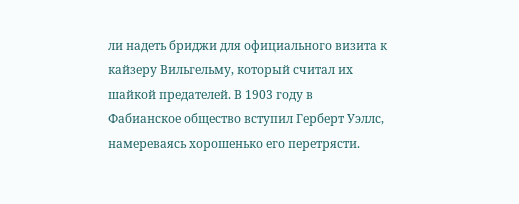ли надеть бриджи для официального визита к кайзеру Вильгельму, который считал их шайкой предателей. В 1903 году в Фабианское общество вступил Герберт Уэллс, намереваясь хорошенько его перетрясти.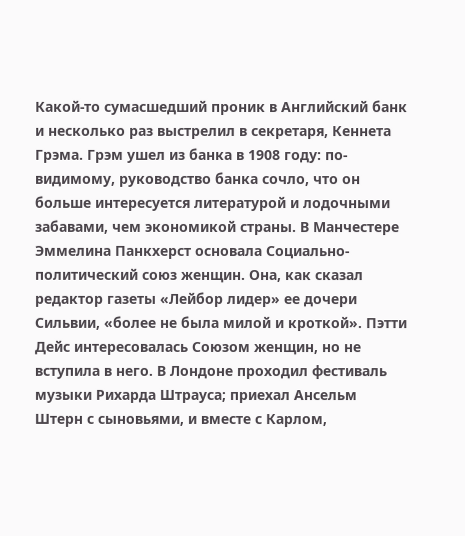Какой-то сумасшедший проник в Английский банк и несколько раз выстрелил в секретаря, Кеннета Грэма. Грэм ушел из банка в 1908 году: по-видимому, руководство банка сочло, что он больше интересуется литературой и лодочными забавами, чем экономикой страны. В Манчестере Эммелина Панкхерст основала Социально-политический союз женщин. Она, как сказал редактор газеты «Лейбор лидер» ее дочери Сильвии, «более не была милой и кроткой». Пэтти Дейс интересовалась Союзом женщин, но не вступила в него. В Лондоне проходил фестиваль музыки Рихарда Штрауса; приехал Ансельм Штерн с сыновьями, и вместе с Карлом,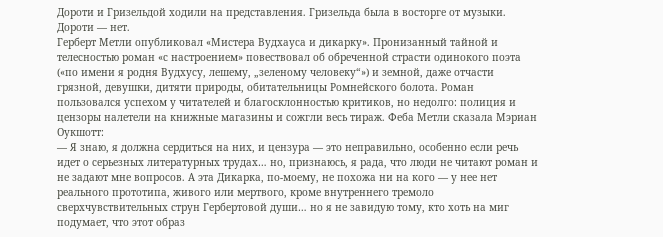Дороти и Гризельдой ходили на представления. Гризельда была в восторге от музыки. Дороти — нет.
Герберт Метли опубликовал «Мистера Вудхауса и дикарку». Пронизанный тайной и телесностью роман «с настроением» повествовал об обреченной страсти одинокого поэта («по имени я родня Вудхусу, лешему, „зеленому человеку“») и земной, даже отчасти грязной, девушки, дитяти природы, обитательницы Ромнейского болота. Роман пользовался успехом у читателей и благосклонностью критиков, но недолго: полиция и цензоры налетели на книжные магазины и сожгли весь тираж. Феба Метли сказала Мэриан Оукшотт:
— Я знаю, я должна сердиться на них, и цензура — это неправильно, особенно если речь идет о серьезных литературных трудах… но, признаюсь, я рада, что люди не читают роман и не задают мне вопросов. А эта Дикарка, по-моему, не похожа ни на кого — у нее нет реального прототипа, живого или мертвого, кроме внутреннего тремоло сверхчувствительных струн Гербертовой души… но я не завидую тому, кто хоть на миг подумает, что этот образ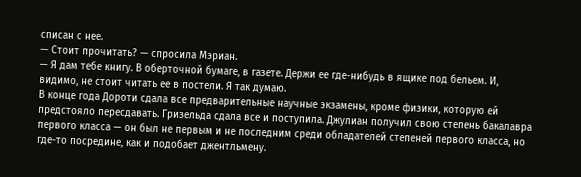списан с нее.
— Стоит прочитать? — спросила Мэриан.
— Я дам тебе книгу. В оберточной бумаге, в газете. Держи ее где-нибудь в ящике под бельем. И, видимо, не стоит читать ее в постели. Я так думаю.
В конце года Дороти сдала все предварительные научные экзамены, кроме физики, которую ей предстояло пересдавать. Гризельда сдала все и поступила. Джулиан получил свою степень бакалавра первого класса — он был не первым и не последним среди обладателей степеней первого класса, но где-то посредине, как и подобает джентльмену.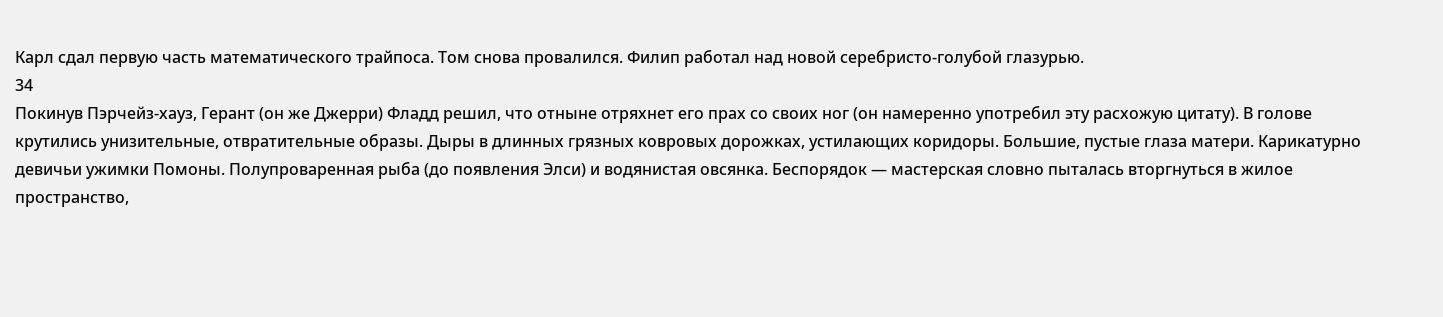Карл сдал первую часть математического трайпоса. Том снова провалился. Филип работал над новой серебристо-голубой глазурью.
34
Покинув Пэрчейз-хауз, Герант (он же Джерри) Фладд решил, что отныне отряхнет его прах со своих ног (он намеренно употребил эту расхожую цитату). В голове крутились унизительные, отвратительные образы. Дыры в длинных грязных ковровых дорожках, устилающих коридоры. Большие, пустые глаза матери. Карикатурно девичьи ужимки Помоны. Полупроваренная рыба (до появления Элси) и водянистая овсянка. Беспорядок — мастерская словно пыталась вторгнуться в жилое пространство,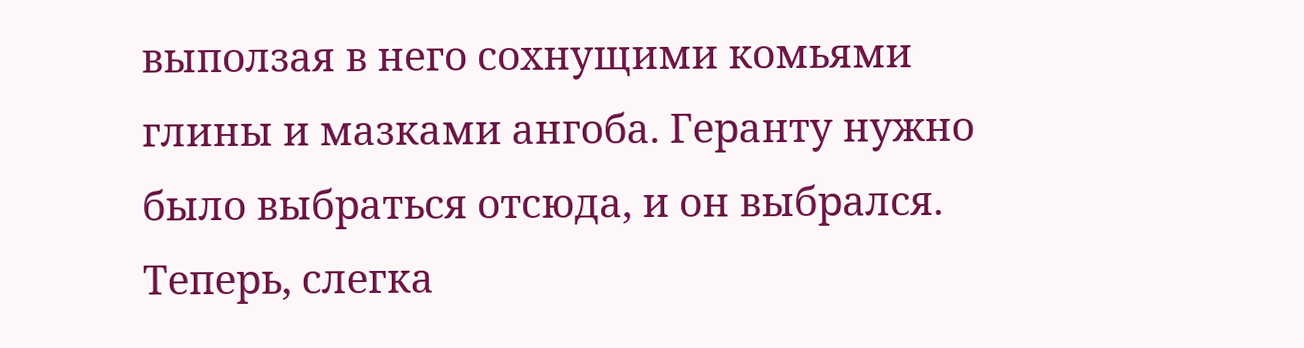выползая в него сохнущими комьями глины и мазками ангоба. Геранту нужно было выбраться отсюда, и он выбрался. Теперь, слегка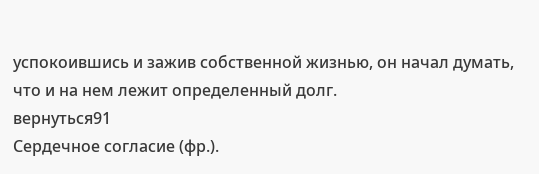успокоившись и зажив собственной жизнью, он начал думать, что и на нем лежит определенный долг.
вернуться91
Сердечное согласие (фр.).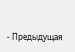- Предыдущая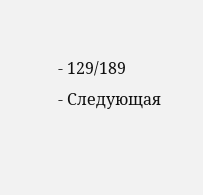- 129/189
- Следующая